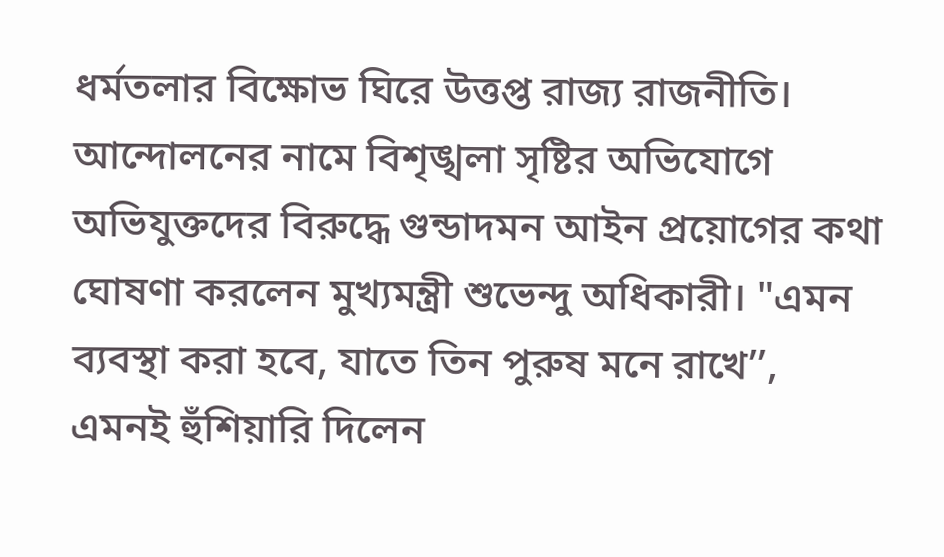ধর্মতলার বিক্ষোভ ঘিরে উত্তপ্ত রাজ্য রাজনীতি। আন্দোলনের নামে বিশৃঙ্খলা সৃষ্টির অভিযোগে অভিযুক্তদের বিরুদ্ধে গুন্ডাদমন আইন প্রয়োগের কথা ঘোষণা করলেন মুখ্যমন্ত্রী শুভেন্দু অধিকারী। "এমন ব্যবস্থা করা হবে, যাতে তিন পুরুষ মনে রাখে’’, এমনই হুঁশিয়ারি দিলেন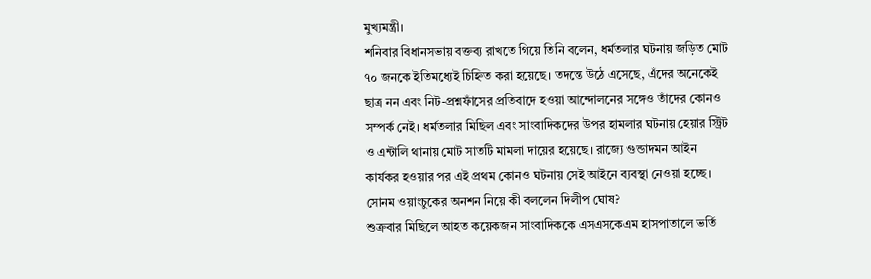মুখ্যমন্ত্রী।
শনিবার বিধানসভায় বক্তব্য রাখতে গিয়ে তিনি বলেন, ধর্মতলার ঘটনায় জড়িত মোট ৭০ জনকে ইতিমধ্যেই চিহ্নিত করা হয়েছে। তদন্তে উঠে এসেছে, এঁদের অনেকেই ছাত্র নন এবং নিট-প্রশ্নফাঁসের প্রতিবাদে হওয়া আন্দোলনের সঙ্গেও তাঁদের কোনও সম্পর্ক নেই। ধর্মতলার মিছিল এবং সাংবাদিকদের উপর হামলার ঘটনায় হেয়ার স্ট্রিট ও এন্টালি থানায় মোট সাতটি মামলা দায়ের হয়েছে। রাজ্যে গুন্ডাদমন আইন কার্যকর হওয়ার পর এই প্রথম কোনও ঘটনায় সেই আইনে ব্যবস্থা নেওয়া হচ্ছে।
সোনম ওয়াংচুকের অনশন নিয়ে কী বললেন দিলীপ ঘোষ?
শুক্রবার মিছিলে আহত কয়েকজন সাংবাদিককে এসএসকেএম হাসপাতালে ভর্তি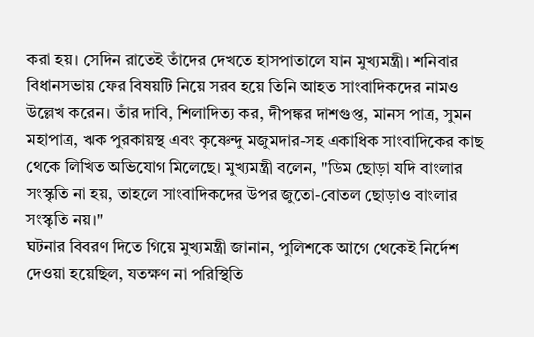করা হয়। সেদিন রাতেই তাঁদের দেখতে হাসপাতালে যান মুখ্যমন্ত্রী। শনিবার বিধানসভায় ফের বিষয়টি নিয়ে সরব হয়ে তিনি আহত সাংবাদিকদের নামও উল্লেখ করেন। তাঁর দাবি, শিলাদিত্য কর, দীপঙ্কর দাশগুপ্ত, মানস পাত্র, সুমন মহাপাত্র, ঋক পুরকায়স্থ এবং কৃষ্ণেন্দু মজুমদার-সহ একাধিক সাংবাদিকের কাছ থেকে লিখিত অভিযোগ মিলেছে। মুখ্যমন্ত্রী বলেন, "ডিম ছোড়া যদি বাংলার সংস্কৃতি না হয়, তাহলে সাংবাদিকদের উপর জুতো-বোতল ছোড়াও বাংলার সংস্কৃতি নয়।"
ঘটনার বিবরণ দিতে গিয়ে মুখ্যমন্ত্রী জানান, পুলিশকে আগে থেকেই নির্দেশ দেওয়া হয়েছিল, যতক্ষণ না পরিস্থিতি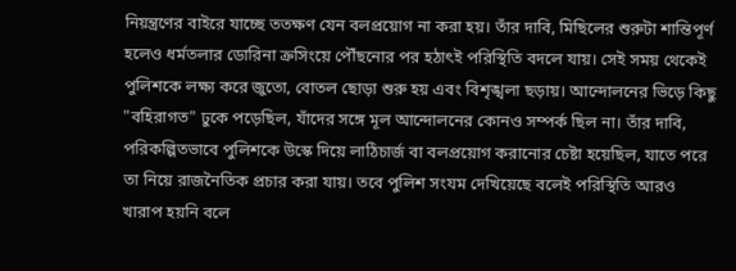নিয়ন্ত্রণের বাইরে যাচ্ছে ততক্ষণ যেন বলপ্রয়োগ না করা হয়। তাঁর দাবি, মিছিলের শুরুটা শান্তিপূর্ণ হলেও ধর্মতলার ডোরিনা ক্রসিংয়ে পৌঁছনোর পর হঠাৎই পরিস্থিতি বদলে যায়। সেই সময় থেকেই পুলিশকে লক্ষ্য করে জুতো, বোতল ছোড়া শুরু হয় এবং বিশৃঙ্খলা ছড়ায়। আন্দোলনের ভিড়ে কিছু "বহিরাগত" ঢুকে পড়েছিল, যাঁদের সঙ্গে মূল আন্দোলনের কোনও সম্পর্ক ছিল না। তাঁর দাবি, পরিকল্পিতভাবে পুলিশকে উস্কে দিয়ে লাঠিচার্জ বা বলপ্রয়োগ করানোর চেষ্টা হয়েছিল, যাতে পরে তা নিয়ে রাজনৈতিক প্রচার করা যায়। তবে পুলিশ সংযম দেখিয়েছে বলেই পরিস্থিতি আরও খারাপ হয়নি বলে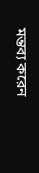মন্তব্য করেন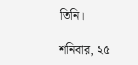তিনি।

শনিবার, ২৫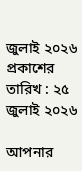জুলাই ২০২৬
প্রকাশের তারিখ : ২৫ জুলাই ২০২৬

আপনার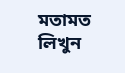মতামত লিখুন